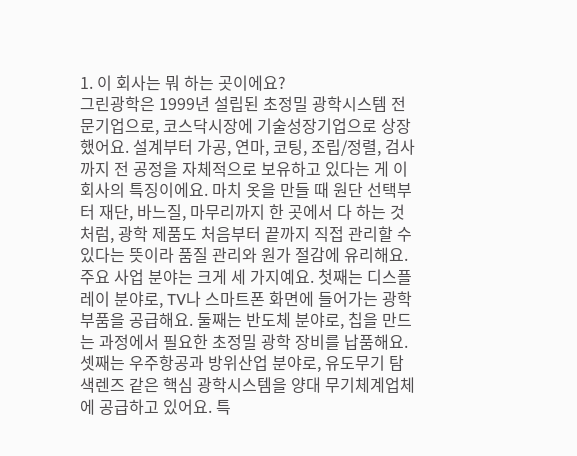1. 이 회사는 뭐 하는 곳이에요?
그린광학은 1999년 설립된 초정밀 광학시스템 전문기업으로, 코스닥시장에 기술성장기업으로 상장했어요. 설계부터 가공, 연마, 코팅, 조립/정렬, 검사까지 전 공정을 자체적으로 보유하고 있다는 게 이 회사의 특징이에요. 마치 옷을 만들 때 원단 선택부터 재단, 바느질, 마무리까지 한 곳에서 다 하는 것처럼, 광학 제품도 처음부터 끝까지 직접 관리할 수 있다는 뜻이라 품질 관리와 원가 절감에 유리해요. 주요 사업 분야는 크게 세 가지예요. 첫째는 디스플레이 분야로, TV나 스마트폰 화면에 들어가는 광학 부품을 공급해요. 둘째는 반도체 분야로, 칩을 만드는 과정에서 필요한 초정밀 광학 장비를 납품해요. 셋째는 우주항공과 방위산업 분야로, 유도무기 탐색렌즈 같은 핵심 광학시스템을 양대 무기체계업체에 공급하고 있어요. 특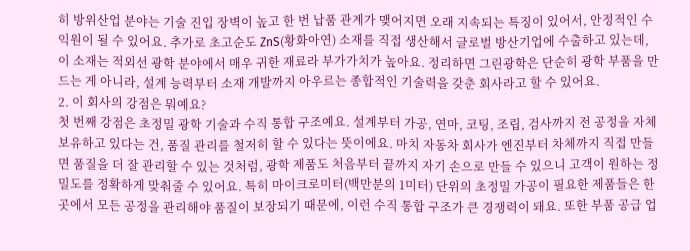히 방위산업 분야는 기술 진입 장벽이 높고 한 번 납품 관계가 맺어지면 오래 지속되는 특징이 있어서, 안정적인 수익원이 될 수 있어요. 추가로 초고순도 ZnS(황화아연) 소재를 직접 생산해서 글로벌 방산기업에 수출하고 있는데, 이 소재는 적외선 광학 분야에서 매우 귀한 재료라 부가가치가 높아요. 정리하면 그린광학은 단순히 광학 부품을 만드는 게 아니라, 설계 능력부터 소재 개발까지 아우르는 종합적인 기술력을 갖춘 회사라고 할 수 있어요.
2. 이 회사의 강점은 뭐예요?
첫 번째 강점은 초정밀 광학 기술과 수직 통합 구조예요. 설계부터 가공, 연마, 코팅, 조립, 검사까지 전 공정을 자체 보유하고 있다는 건, 품질 관리를 철저히 할 수 있다는 뜻이에요. 마치 자동차 회사가 엔진부터 차체까지 직접 만들면 품질을 더 잘 관리할 수 있는 것처럼, 광학 제품도 처음부터 끝까지 자기 손으로 만들 수 있으니 고객이 원하는 정밀도를 정확하게 맞춰줄 수 있어요. 특히 마이크로미터(백만분의 1미터) 단위의 초정밀 가공이 필요한 제품들은 한 곳에서 모든 공정을 관리해야 품질이 보장되기 때문에, 이런 수직 통합 구조가 큰 경쟁력이 돼요. 또한 부품 공급 업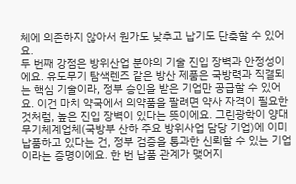체에 의존하지 않아서 원가도 낮추고 납기도 단축할 수 있어요.
두 번째 강점은 방위산업 분야의 기술 진입 장벽과 안정성이에요. 유도무기 탐색렌즈 같은 방산 제품은 국방력과 직결되는 핵심 기술이라, 정부 승인을 받은 기업만 공급할 수 있어요. 이건 마치 약국에서 의약품을 팔려면 약사 자격이 필요한 것처럼, 높은 진입 장벽이 있다는 뜻이에요. 그린광학이 양대 무기체계업체(국방부 산하 주요 방위사업 담당 기업)에 이미 납품하고 있다는 건, 정부 검증을 통과한 신뢰할 수 있는 기업이라는 증명이에요. 한 번 납품 관계가 맺어지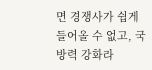면 경쟁사가 쉽게 들어올 수 없고, 국방력 강화라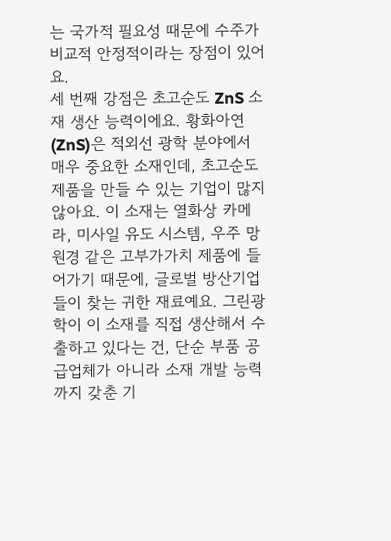는 국가적 필요성 때문에 수주가 비교적 안정적이라는 장점이 있어요.
세 번째 강점은 초고순도 ZnS 소재 생산 능력이에요. 황화아연(ZnS)은 적외선 광학 분야에서 매우 중요한 소재인데, 초고순도 제품을 만들 수 있는 기업이 많지 않아요. 이 소재는 열화상 카메라, 미사일 유도 시스템, 우주 망원경 같은 고부가가치 제품에 들어가기 때문에, 글로벌 방산기업들이 찾는 귀한 재료예요. 그린광학이 이 소재를 직접 생산해서 수출하고 있다는 건, 단순 부품 공급업체가 아니라 소재 개발 능력까지 갖춘 기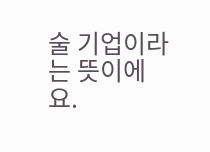술 기업이라는 뜻이에요.